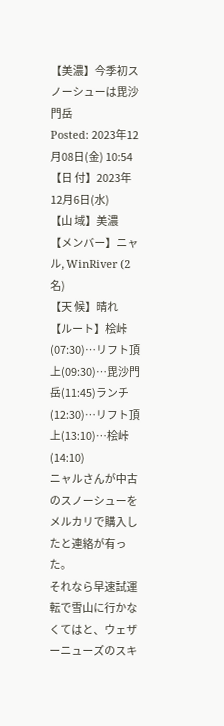【美濃】今季初スノーシューは毘沙門岳
Posted: 2023年12月08日(金) 10:54
【日 付】2023年12月6日(水)
【山 域】美濃
【メンバー】ニャル, WinRiver (2名)
【天 候】晴れ
【ルート】桧峠(07:30)…リフト頂上(09:30)…毘沙門岳(11:45)ランチ(12:30)…リフト頂上(13:10)…桧峠(14:10)
ニャルさんが中古のスノーシューをメルカリで購入したと連絡が有った。
それなら早速試運転で雪山に行かなくてはと、ウェザーニューズのスキ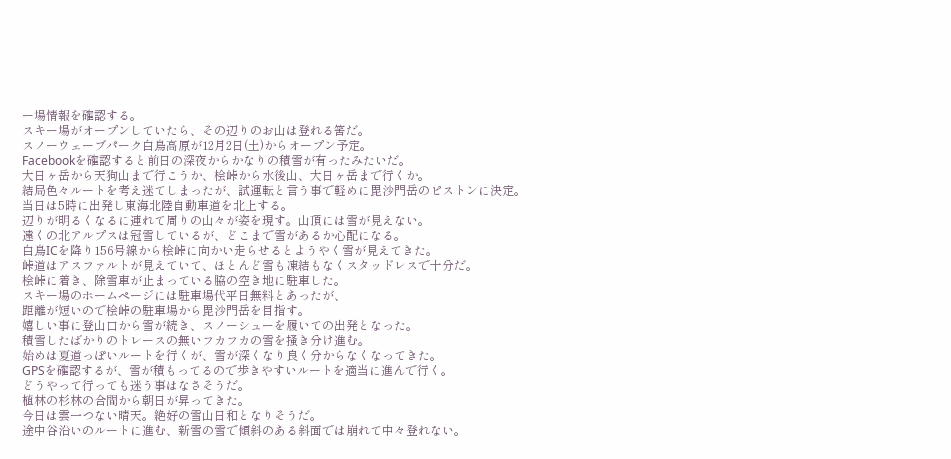ー場情報を確認する。
スキー場がオープンしていたら、その辺りのお山は登れる筈だ。
スノーウェーブパーク白鳥高原が12月2日(土)からオープン予定。
Facebookを確認すると前日の深夜からかなりの積雪が有ったみたいだ。
大日ヶ岳から天狗山まで行こうか、桧峠から水後山、大日ヶ岳まで行くか。
結局色々ルートを考え迷てしまったが、試運転と言う事で軽めに毘沙門岳のピストンに決定。
当日は5時に出発し東海北陸自動車道を北上する。
辺りが明るくなるに連れて周りの山々が姿を現す。山頂には雪が見えない。
遠くの北アルプスは冠雪しているが、どこまで雪があるか心配になる。
白鳥ICを降り156号線から桧峠に向かい走らせるとようやく雪が見えてきた。
峠道はアスファルトが見えていて、ほとんど雪も凍結もなくスタッドレスで十分だ。
桧峠に着き、除雪車が止まっている脇の空き地に駐車した。
スキー場のホームページには駐車場代平日無料とあったが、
距離が短いので桧峠の駐車場から毘沙門岳を目指す。
嬉しい事に登山口から雪が続き、スノーシューを履いての出発となった。
積雪したばかりのトレースの無いフカフカの雪を掻き分け進む。
始めは夏道っぽいルートを行くが、雪が深くなり良く分からなくなってきた。
GPSを確認するが、雪が積もってるので歩きやすいルートを適当に進んで行く。
どうやって行っても迷う事はなさそうだ。
植林の杉林の合間から朝日が昇ってきた。
今日は雲一つない晴天。絶好の雪山日和となりそうだ。
途中谷沿いのルートに進む、新雪の雪で傾斜のある斜面では崩れて中々登れない。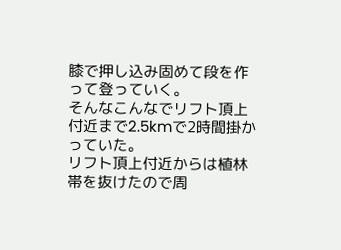膝で押し込み固めて段を作って登っていく。
そんなこんなでリフト頂上付近まで2.5kmで2時間掛かっていた。
リフト頂上付近からは植林帯を抜けたので周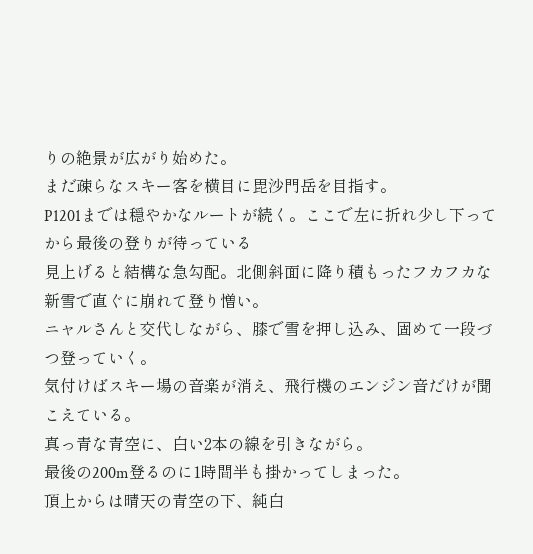りの絶景が広がり始めた。
まだ疎らなスキー客を横目に毘沙門岳を目指す。
P1201までは穏やかなルートが続く。ここで左に折れ少し下ってから最後の登りが待っている
見上げると結構な急勾配。北側斜面に降り積もったフカフカな新雪で直ぐに崩れて登り憎い。
ニャルさんと交代しながら、膝で雪を押し込み、固めて一段づつ登っていく。
気付けばスキー場の音楽が消え、飛行機のエンジン音だけが聞こえている。
真っ青な青空に、白い2本の線を引きながら。
最後の200m登るのに1時間半も掛かってしまった。
頂上からは晴天の青空の下、純白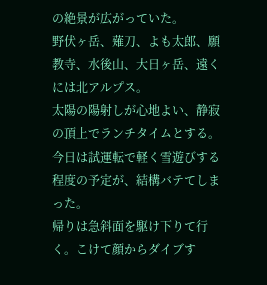の絶景が広がっていた。
野伏ヶ岳、薙刀、よも太郎、願教寺、水後山、大日ヶ岳、遠くには北アルプス。
太陽の陽射しが心地よい、静寂の頂上でランチタイムとする。
今日は試運転で軽く雪遊びする程度の予定が、結構バテてしまった。
帰りは急斜面を駆け下りて行く。こけて顔からダイブす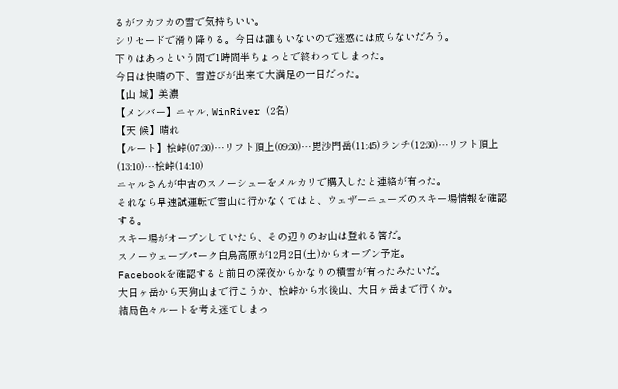るがフカフカの雪で気持ちいい。
シリセードで滑り降りる。今日は誰もいないので迷惑には成らないだろう。
下りはあっという間で1時間半ちょっとで終わってしまった。
今日は快晴の下、雪遊びが出来て大満足の一日だった。
【山 域】美濃
【メンバー】ニャル, WinRiver (2名)
【天 候】晴れ
【ルート】桧峠(07:30)…リフト頂上(09:30)…毘沙門岳(11:45)ランチ(12:30)…リフト頂上(13:10)…桧峠(14:10)
ニャルさんが中古のスノーシューをメルカリで購入したと連絡が有った。
それなら早速試運転で雪山に行かなくてはと、ウェザーニューズのスキー場情報を確認する。
スキー場がオープンしていたら、その辺りのお山は登れる筈だ。
スノーウェーブパーク白鳥高原が12月2日(土)からオープン予定。
Facebookを確認すると前日の深夜からかなりの積雪が有ったみたいだ。
大日ヶ岳から天狗山まで行こうか、桧峠から水後山、大日ヶ岳まで行くか。
結局色々ルートを考え迷てしまっ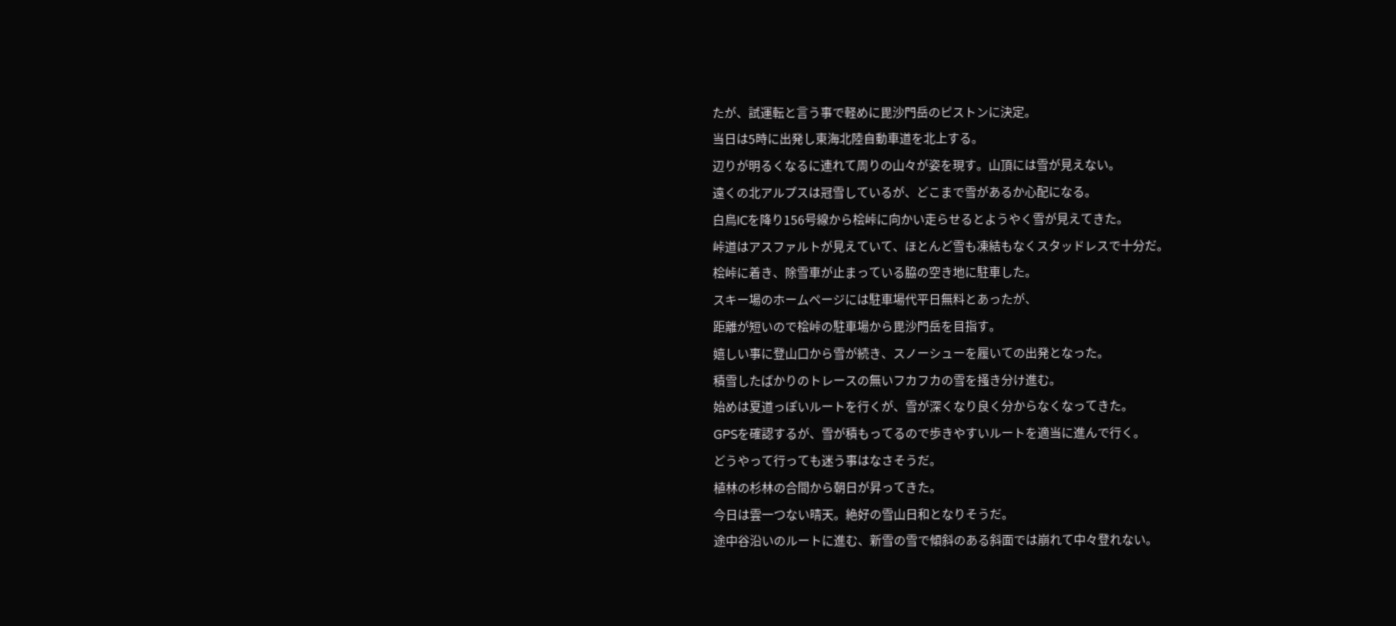たが、試運転と言う事で軽めに毘沙門岳のピストンに決定。
当日は5時に出発し東海北陸自動車道を北上する。
辺りが明るくなるに連れて周りの山々が姿を現す。山頂には雪が見えない。
遠くの北アルプスは冠雪しているが、どこまで雪があるか心配になる。
白鳥ICを降り156号線から桧峠に向かい走らせるとようやく雪が見えてきた。
峠道はアスファルトが見えていて、ほとんど雪も凍結もなくスタッドレスで十分だ。
桧峠に着き、除雪車が止まっている脇の空き地に駐車した。
スキー場のホームページには駐車場代平日無料とあったが、
距離が短いので桧峠の駐車場から毘沙門岳を目指す。
嬉しい事に登山口から雪が続き、スノーシューを履いての出発となった。
積雪したばかりのトレースの無いフカフカの雪を掻き分け進む。
始めは夏道っぽいルートを行くが、雪が深くなり良く分からなくなってきた。
GPSを確認するが、雪が積もってるので歩きやすいルートを適当に進んで行く。
どうやって行っても迷う事はなさそうだ。
植林の杉林の合間から朝日が昇ってきた。
今日は雲一つない晴天。絶好の雪山日和となりそうだ。
途中谷沿いのルートに進む、新雪の雪で傾斜のある斜面では崩れて中々登れない。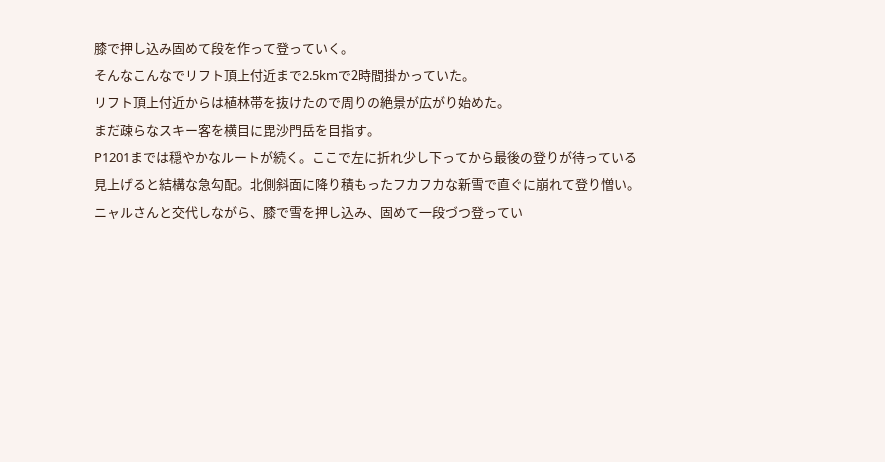膝で押し込み固めて段を作って登っていく。
そんなこんなでリフト頂上付近まで2.5kmで2時間掛かっていた。
リフト頂上付近からは植林帯を抜けたので周りの絶景が広がり始めた。
まだ疎らなスキー客を横目に毘沙門岳を目指す。
P1201までは穏やかなルートが続く。ここで左に折れ少し下ってから最後の登りが待っている
見上げると結構な急勾配。北側斜面に降り積もったフカフカな新雪で直ぐに崩れて登り憎い。
ニャルさんと交代しながら、膝で雪を押し込み、固めて一段づつ登ってい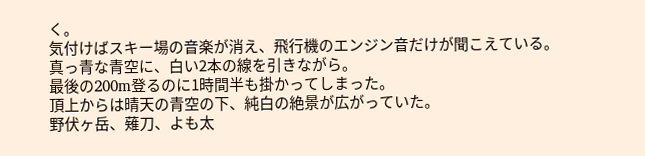く。
気付けばスキー場の音楽が消え、飛行機のエンジン音だけが聞こえている。
真っ青な青空に、白い2本の線を引きながら。
最後の200m登るのに1時間半も掛かってしまった。
頂上からは晴天の青空の下、純白の絶景が広がっていた。
野伏ヶ岳、薙刀、よも太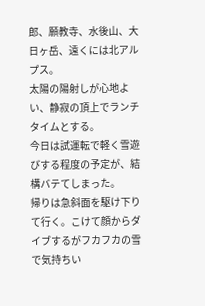郎、願教寺、水後山、大日ヶ岳、遠くには北アルプス。
太陽の陽射しが心地よい、静寂の頂上でランチタイムとする。
今日は試運転で軽く雪遊びする程度の予定が、結構バテてしまった。
帰りは急斜面を駆け下りて行く。こけて顔からダイブするがフカフカの雪で気持ちい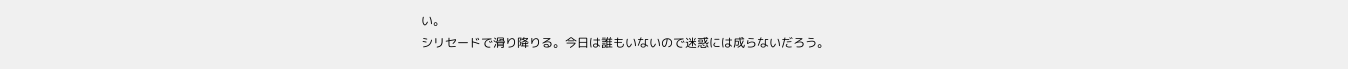い。
シリセードで滑り降りる。今日は誰もいないので迷惑には成らないだろう。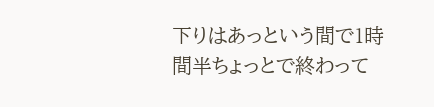下りはあっという間で1時間半ちょっとで終わって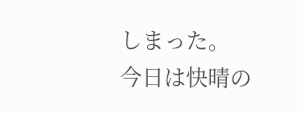しまった。
今日は快晴の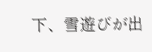下、雪遊びが出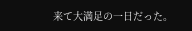来て大満足の一日だった。